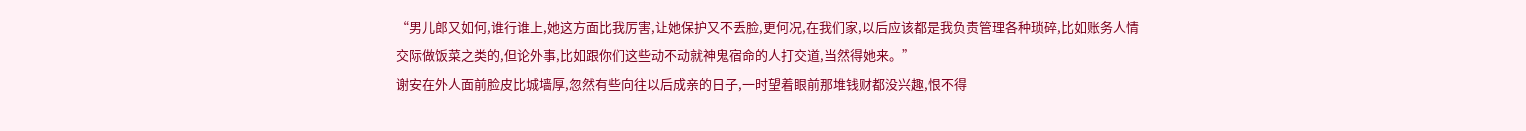“男儿郎又如何,谁行谁上,她这方面比我厉害,让她保护又不丢脸,更何况,在我们家,以后应该都是我负责管理各种琐碎,比如账务人情交际做饭菜之类的,但论外事,比如跟你们这些动不动就神鬼宿命的人打交道,当然得她来。”
谢安在外人面前脸皮比城墙厚,忽然有些向往以后成亲的日子,一时望着眼前那堆钱财都没兴趣,恨不得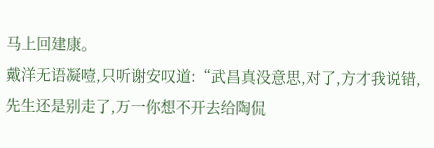马上回建康。
戴洋无语凝噎,只听谢安叹道:“武昌真没意思,对了,方才我说错,先生还是别走了,万一你想不开去给陶侃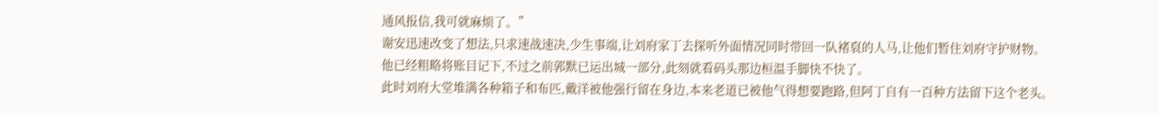通风报信,我可就麻烦了。”
谢安迅速改变了想法,只求速战速决,少生事端,让刘府家丁去探听外面情况同时带回一队褚裒的人马,让他们暂住刘府守护财物。
他已经粗略将账目记下,不过之前郭默已运出城一部分,此刻就看码头那边桓温手脚快不快了。
此时刘府大堂堆满各种箱子和布匹,戴洋被他强行留在身边,本来老道已被他气得想要跑路,但阿丁自有一百种方法留下这个老头。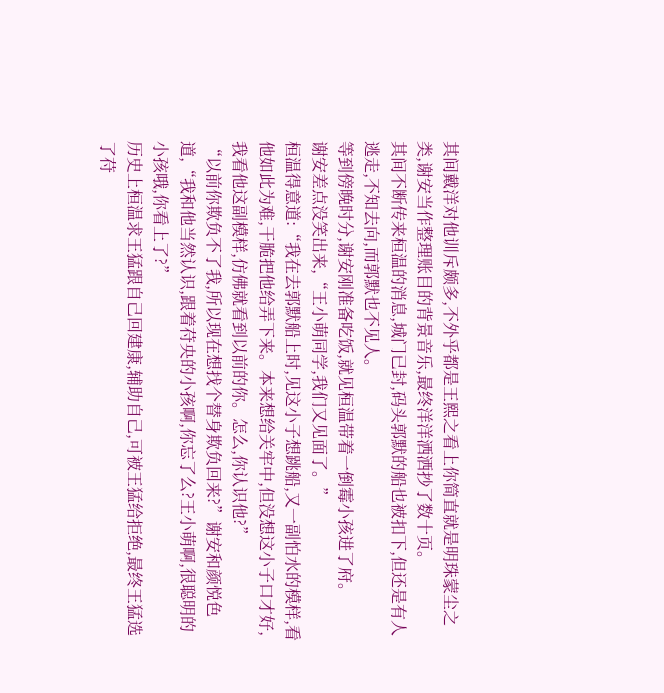其间戴洋对他训斥颇多,不外乎都是王熙之看上你简直就是明珠蒙尘之类,谢安当作整理账目的背景音乐,最终洋洋洒洒抄了数十页。
其间不断传来桓温的消息,城门已封,码头郭默的船也被扣下,但还是有人逃走,不知去向,而郭默也不见人。
等到傍晚时分,谢安刚准备吃饭,就见桓温带着一倒霉小孩进了府。
谢安差点没笑出来,“王小萌同学,我们又见面了。”
桓温得意道:“我在去郭默船上时,见这小子想跳船,又一副怕水的模样,看他如此为难,干脆把他给弄下来。本来想给关牢中,但没想这小子口才好,我看他这副模样,仿佛就看到以前的你。怎么,你认识他?”
“以前你欺负不了我,所以现在想找个替身欺负回来?”谢安和颜悦色道,“我和他当然认识,跟着苻央的小孩啊,你忘了么?王小萌啊,很聪明的小孩哦,你看上了?”
历史上桓温求王猛跟自己回建康,辅助自己,可被王猛给拒绝,最终王猛选了苻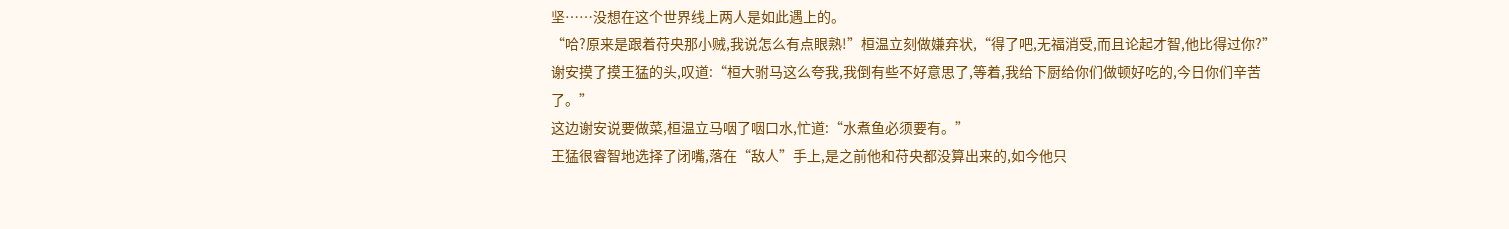坚……没想在这个世界线上两人是如此遇上的。
“哈?原来是跟着苻央那小贼,我说怎么有点眼熟!”桓温立刻做嫌弃状,“得了吧,无福消受,而且论起才智,他比得过你?”
谢安摸了摸王猛的头,叹道:“桓大驸马这么夸我,我倒有些不好意思了,等着,我给下厨给你们做顿好吃的,今日你们辛苦了。”
这边谢安说要做菜,桓温立马咽了咽口水,忙道:“水煮鱼必须要有。”
王猛很睿智地选择了闭嘴,落在“敌人”手上,是之前他和苻央都没算出来的,如今他只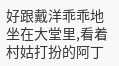好跟戴洋乖乖地坐在大堂里,看着村姑打扮的阿丁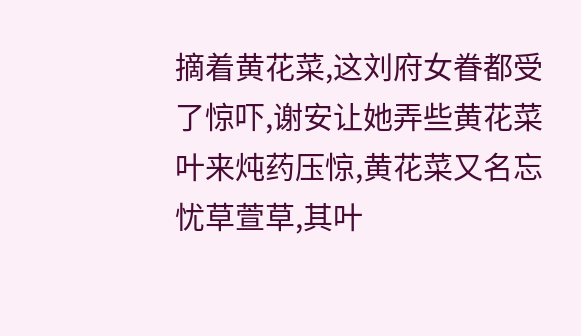摘着黄花菜,这刘府女眷都受了惊吓,谢安让她弄些黄花菜叶来炖药压惊,黄花菜又名忘忧草萱草,其叶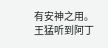有安神之用。
王猛听到阿丁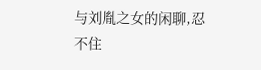与刘胤之女的闲聊,忍不住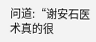问道:“谢安石医术真的很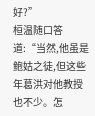好?”
桓温随口答道:“当然,他虽是鲍姑之徒,但这些年葛洪对他教授也不少。怎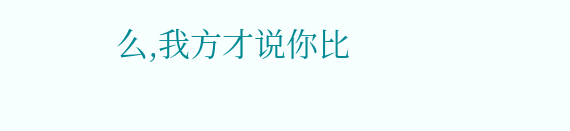么,我方才说你比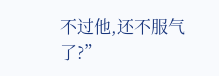不过他,还不服气了?”